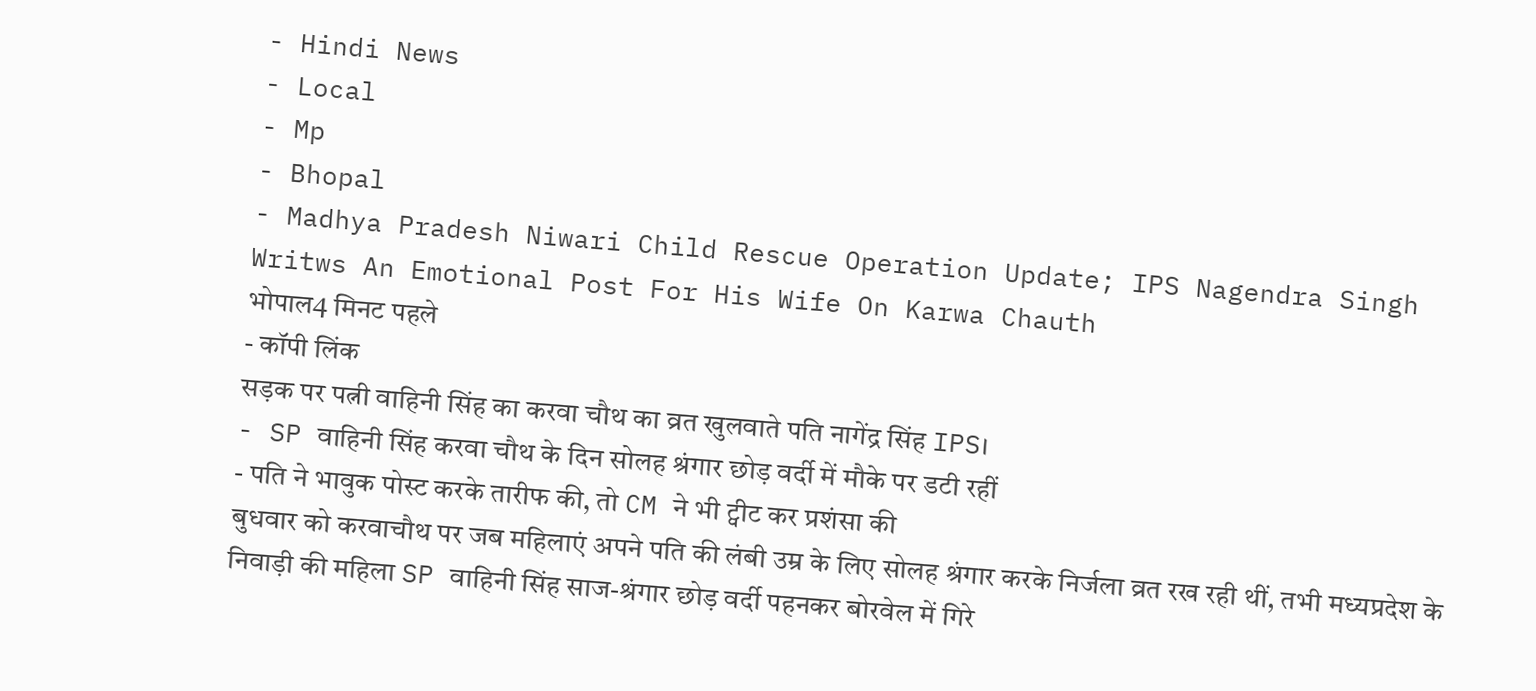- Hindi News
- Local
- Mp
- Bhopal
- Madhya Pradesh Niwari Child Rescue Operation Update; IPS Nagendra Singh Writws An Emotional Post For His Wife On Karwa Chauth
भोपाल4 मिनट पहले
- कॉपी लिंक
सड़क पर पत्नी वाहिनी सिंह का करवा चौथ का व्रत खुलवाते पति नागेंद्र सिंह IPS।
- SP वाहिनी सिंह करवा चौथ के दिन सोलह श्रंगार छोड़ वर्दी में मौके पर डटी रहीं
- पति ने भावुक पोस्ट करके तारीफ की, तो CM ने भी ट्वीट कर प्रशंसा की
बुधवार को करवाचौथ पर जब महिलाएं अपने पति की लंबी उम्र के लिए सोलह श्रंगार करके निर्जला व्रत रख रही थीं, तभी मध्यप्रदेश के निवाड़ी की महिला SP वाहिनी सिंह साज-श्रंगार छोड़ वर्दी पहनकर बोरवेल में गिरे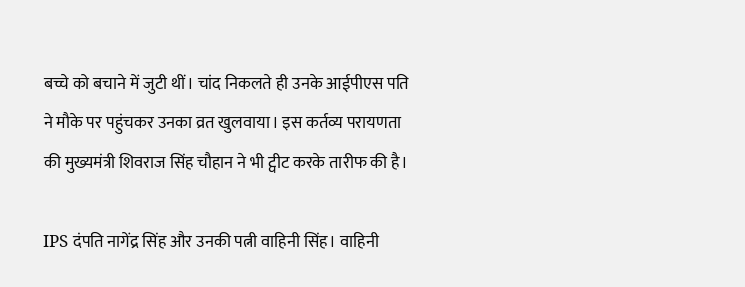बच्चे को बचाने में जुटी थीं। चांद निकलते ही उनके आईपीएस पति ने मौके पर पहुंचकर उनका व्रत खुलवाया। इस कर्तव्य परायणता की मुख्यमंत्री शिवराज सिंह चौहान ने भी ट्वीट करके तारीफ की है।

IPS दंपति नागेंद्र सिंह और उनकी पत्नी वाहिनी सिंह। वाहिनी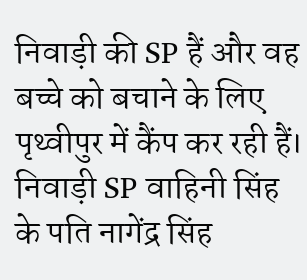निवाड़ी की SP हैं और वह बच्चे को बचाने के लिए पृथ्वीपुर में कैंप कर रही हैं।
निवाड़ी SP वाहिनी सिंह के पति नागेंद्र सिंह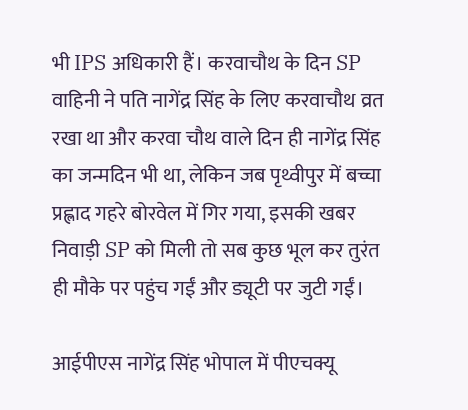भी IPS अधिकारी हैं। करवाचौथ के दिन SP वाहिनी ने पति नागेंद्र सिंह के लिए करवाचौथ व्रत रखा था और करवा चौथ वाले दिन ही नागेंद्र सिंह का जन्मदिन भी था, लेकिन जब पृथ्वीपुर में बच्चा प्रह्लाद गहरे बोरवेल में गिर गया, इसकी खबर निवाड़ी SP को मिली तो सब कुछ भूल कर तुरंत ही मौके पर पहुंच गईं और ड्यूटी पर जुटी गईं।

आईपीएस नागेंद्र सिंह भोपाल में पीएचक्यू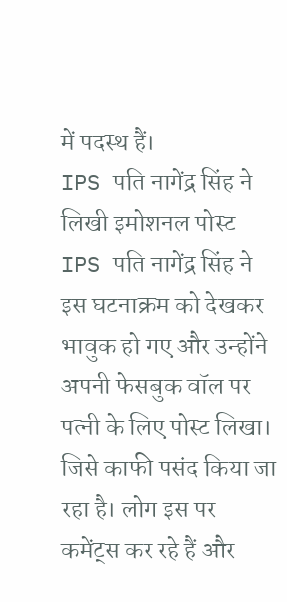में पदस्थ हैं।
IPS पति नागेंद्र सिंह ने लिखी इमोशनल पोस्ट
IPS पति नागेंद्र सिंह ने इस घटनाक्रम को देखकर भावुक हो गए और उन्होंने अपनी फेसबुक वॉल पर पत्नी के लिए पोस्ट लिखा। जिसे काफी पसंद किया जा रहा है। लोग इस पर कमेंट्स कर रहे हैं और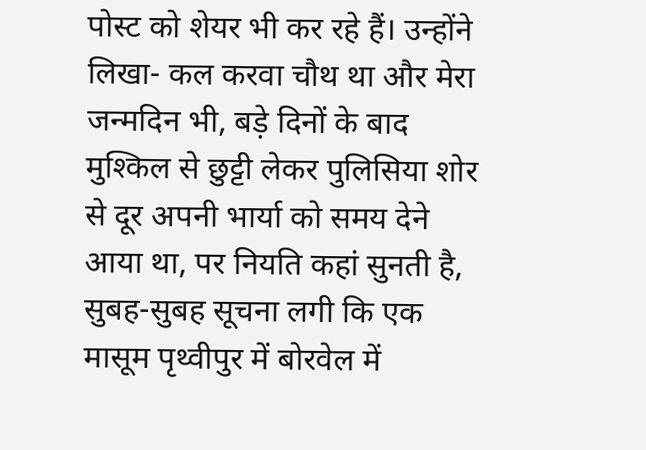पोस्ट को शेयर भी कर रहे हैं। उन्होंने लिखा- कल करवा चौथ था और मेरा जन्मदिन भी, बड़े दिनों के बाद मुश्किल से छुट्टी लेकर पुलिसिया शोर से दूर अपनी भार्या को समय देने आया था, पर नियति कहां सुनती है, सुबह-सुबह सूचना लगी कि एक मासूम पृथ्वीपुर में बोरवेल में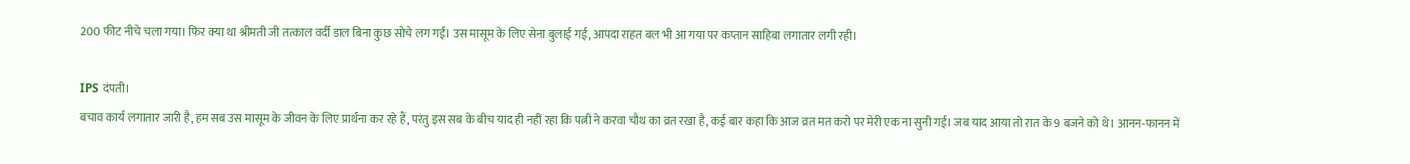200 फीट नीचे चला गया। फिर क्या था श्रीमती जी तत्काल वर्दी डाल बिना कुछ सोचे लग गईं। उस मासूम के लिए सेना बुलाई गई, आपदा राहत बल भी आ गया पर कप्तान साहिबा लगातार लगी रही।

IPS दंपती।
बचाव कार्य लगातार जारी है, हम सब उस मासूम के जीवन के लिए प्रार्थना कर रहे हैं, परंतु इस सब के बीच याद ही नहीं रहा कि पत्नी ने करवा चौथ का व्रत रखा है, कई बार कहा कि आज व्रत मत करो पर मेरी एक ना सुनी गई। जब याद आया तो रात के 9 बजने को थे। आनन-फानन में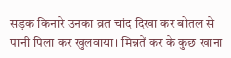सड़क किनारे उनका व्रत चांद दिखा कर बोतल से पानी पिला कर खुलवाया। मिन्नतें कर के कुछ खाना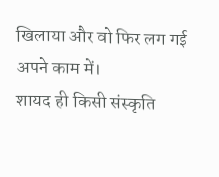खिलाया और वो फिर लग गई अपने काम में।
शायद ही किसी संस्कृति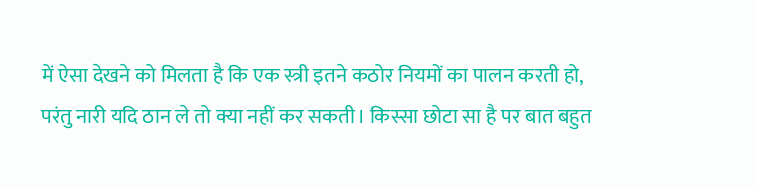में ऐसा देखने को मिलता है कि एक स्त्री इतने कठोर नियमों का पालन करती हो, परंतु नारी यदि ठान ले तो क्या नहीं कर सकती। किस्सा छोटा सा है पर बात बहुत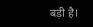बड़ी है।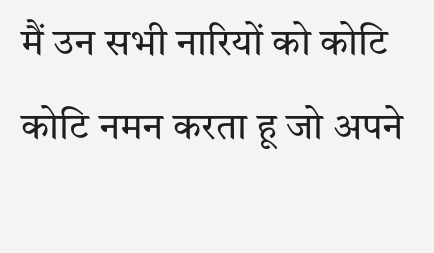मैं उन सभी नारियों को कोटि कोटि नमन करता हू जो अपने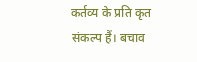कर्तव्य के प्रति कृत संकल्प हैं। बचाव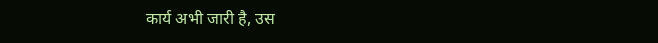कार्य अभी जारी है, उस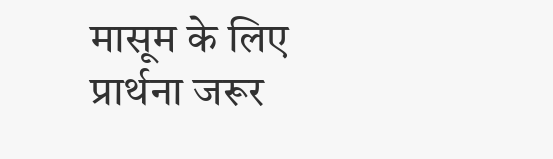मासूम के लिए प्रार्थना जरूर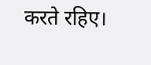करते रहिए।